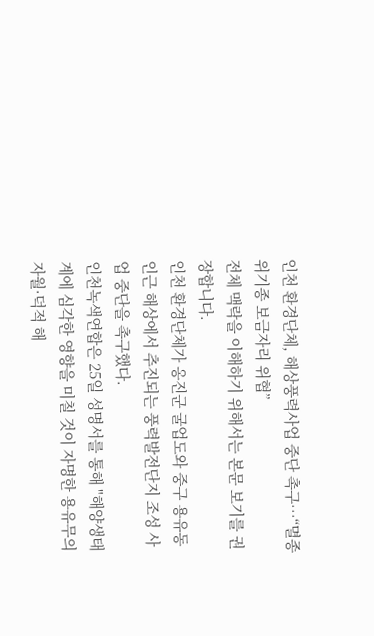인천 환경단체, 해상풍력사업 중단 촉구…“멸종위기종 보금자리 위협”
전체 맥락을 이해하기 위해서는 본문 보기를 권장합니다.
인천 환경단체가 옹진군 굴업도와 중구 용유동 인근 해상에서 추진되는 풍력발전단지 조성 사업 중단을 촉구했다.
인천녹색연합은 25일 성명서를 통해 "해양생태계에 심각한 영향을 미칠 것이 자명한 용유무의자월·덕적 해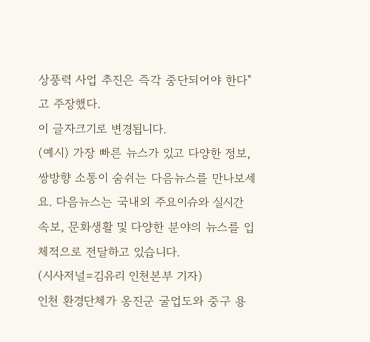상풍력 사업 추진은 즉각 중단되어야 한다"고 주장했다.
이 글자크기로 변경됩니다.
(예시) 가장 빠른 뉴스가 있고 다양한 정보, 쌍방향 소통이 숨쉬는 다음뉴스를 만나보세요. 다음뉴스는 국내외 주요이슈와 실시간 속보, 문화생활 및 다양한 분야의 뉴스를 입체적으로 전달하고 있습니다.
(시사저널=김유리 인천본부 기자)
인천 환경단체가 옹진군 굴업도와 중구 용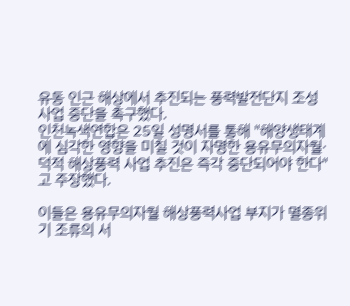유동 인근 해상에서 추진되는 풍력발전단지 조성 사업 중단을 촉구했다.
인천녹색연합은 25일 성명서를 통해 "해양생태계에 심각한 영향을 미칠 것이 자명한 용유무의자월·덕적 해상풍력 사업 추진은 즉각 중단되어야 한다"고 주장했다.

이들은 용유무의자월 해상풍력사업 부지가 멸종위기 조류의 서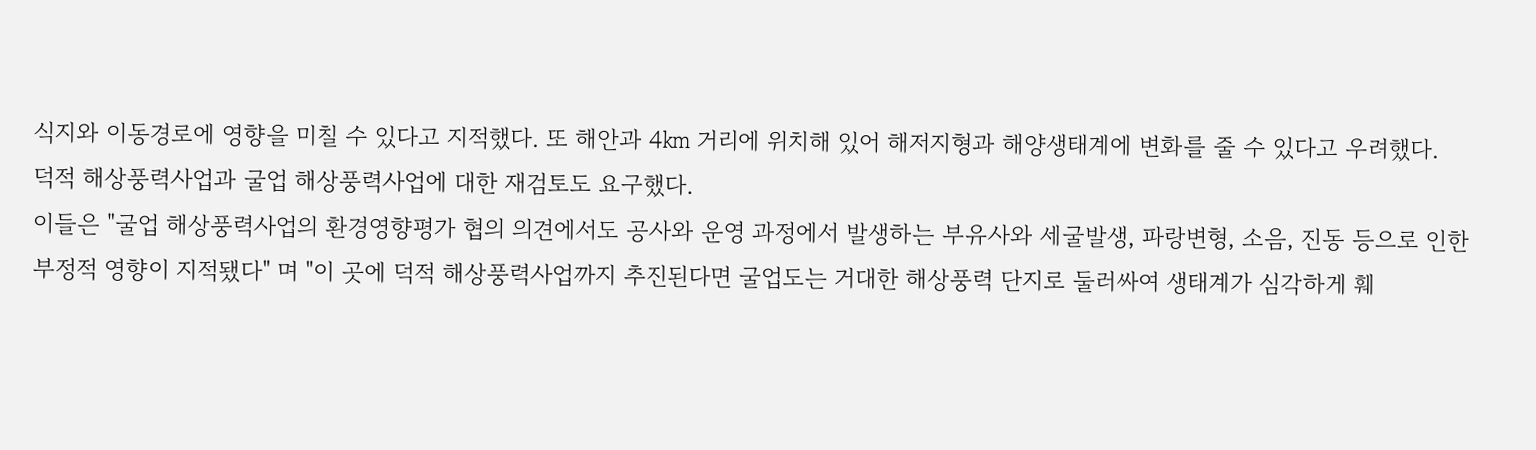식지와 이동경로에 영향을 미칠 수 있다고 지적했다. 또 해안과 4㎞ 거리에 위치해 있어 해저지형과 해양생태계에 변화를 줄 수 있다고 우려했다.
덕적 해상풍력사업과 굴업 해상풍력사업에 대한 재검토도 요구했다.
이들은 "굴업 해상풍력사업의 환경영향평가 협의 의견에서도 공사와 운영 과정에서 발생하는 부유사와 세굴발생, 파랑변형, 소음, 진동 등으로 인한 부정적 영향이 지적됐다" 며 "이 곳에 덕적 해상풍력사업까지 추진된다면 굴업도는 거대한 해상풍력 단지로 둘러싸여 생태계가 심각하게 훼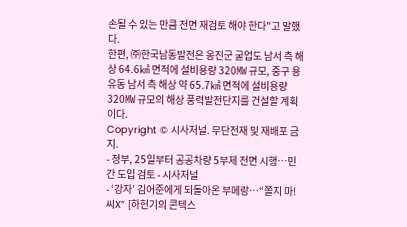손될 수 있는 만큼 전면 재검토 해야 한다"고 말했다.
한편, ㈜한국남동발전은 옹진군 굴업도 남서 측 해상 64.6㎢ 면적에 설비용량 320㎿ 규모, 중구 용유동 남서 측 해상 약 65.7㎢ 면적에 설비용량 320㎿ 규모의 해상 풍력발전단지를 건설할 계획이다.
Copyright © 시사저널. 무단전재 및 재배포 금지.
- 정부, 25일부터 공공차량 5부제 전면 시행…민간 도입 검토 - 시사저널
- ‘강자’ 김어준에게 되돌아온 부메랑…“쫄지 마! 씨X” [하헌기의 콘텍스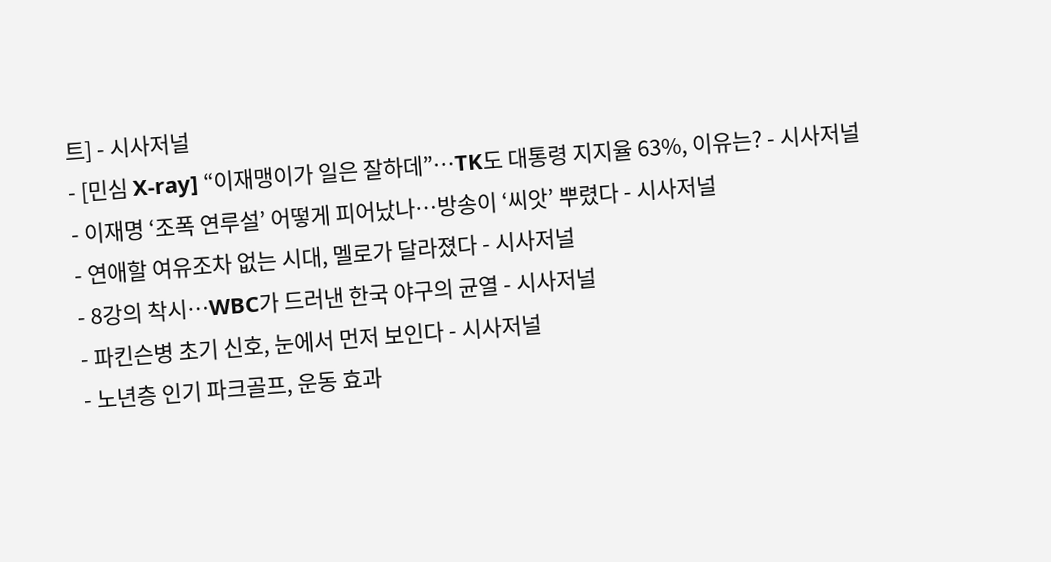트] - 시사저널
- [민심 X-ray] “이재맹이가 일은 잘하데”…TK도 대통령 지지율 63%, 이유는? - 시사저널
- 이재명 ‘조폭 연루설’ 어떻게 피어났나…방송이 ‘씨앗’ 뿌렸다 - 시사저널
- 연애할 여유조차 없는 시대, 멜로가 달라졌다 - 시사저널
- 8강의 착시…WBC가 드러낸 한국 야구의 균열 - 시사저널
- 파킨슨병 초기 신호, 눈에서 먼저 보인다 - 시사저널
- 노년층 인기 파크골프, 운동 효과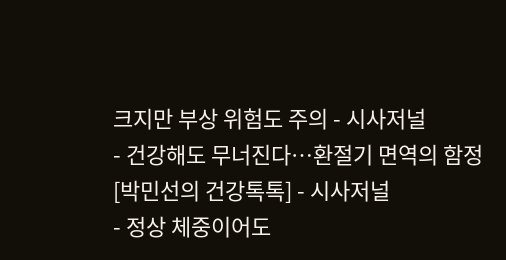크지만 부상 위험도 주의 - 시사저널
- 건강해도 무너진다…환절기 면역의 함정 [박민선의 건강톡톡] - 시사저널
- 정상 체중이어도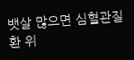뱃살 많으면 심혈관질환 위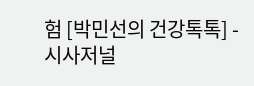험 [박민선의 건강톡톡] - 시사저널